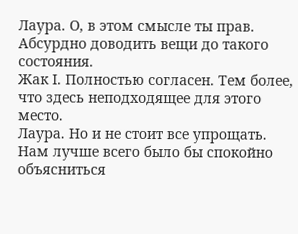Лаура. О, в этом смысле ты прав. Абсурдно доводить вещи до такого состояния.
Жак I. Полностью согласен. Тем более, что здесь неподходящее для этого место.
Лаура. Но и не стоит все упрощать. Нам лучше всего было бы спокойно объясниться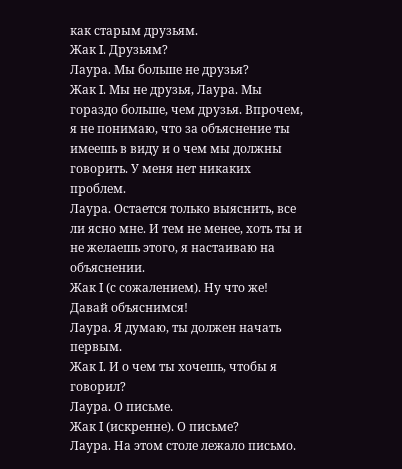как старым друзьям.
Жак I. Друзьям?
Лаура. Мы больше не друзья?
Жак I. Мы не друзья, Лаура. Мы гораздо больше, чем друзья. Впрочем, я не понимаю, что за объяснение ты имеешь в виду и о чем мы должны говорить. У меня нет никаких проблем.
Лаура. Остается только выяснить, все ли ясно мне. И тем не менее, хоть ты и не желаешь этого, я настаиваю на объяснении.
Жак I (с сожалением). Ну что же! Давай объяснимся!
Лаура. Я думаю, ты должен начать первым.
Жак I. И о чем ты хочешь, чтобы я говорил?
Лаура. О письме.
Жак I (искренне). О письме?
Лаура. На этом столе лежало письмо.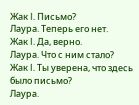Жак I. Письмо?
Лаура. Теперь его нет.
Жак I. Да, верно.
Лаура. Что с ним стало?
Жак I. Ты уверена, что здесь было письмо?
Лаура.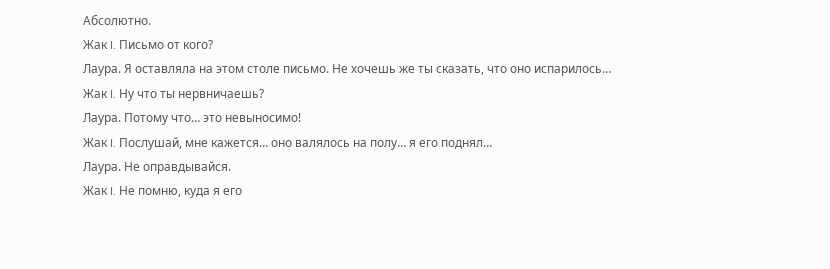Абсолютно.
Жак I. Письмо от кого?
Лаура. Я оставляла на этом столе письмо. Не хочешь же ты сказать, что оно испарилось…
Жак I. Ну что ты нервничаешь?
Лаура. Потому что… это невыносимо!
Жак I. Послушай, мне кажется… оно валялось на полу… я его поднял…
Лаура. Не оправдывайся.
Жак I. Не помню, куда я его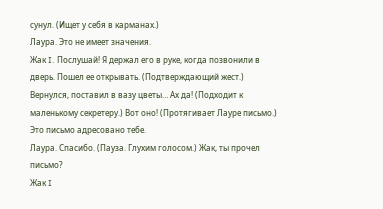сунул. (Ищет у себя в карманах.)
Лаура. Это не имеет значения.
Жак I. Послушай! Я держал его в руке, когда позвонили в дверь. Пошел ее открывать. (Подтверждающий жест.) Вернулся, поставил в вазу цветы… Ах да! (Подходит к маленькому секретеру.) Вот оно! (Протягивает Лауре письмо.) Это письмо адресовано тебе.
Лаура. Спасибо. (Пауза. Глухим голосом.) Жак, ты прочел письмо?
Жак I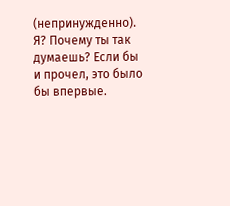(непринужденно). Я? Почему ты так думаешь? Если бы и прочел, это было бы впервые.